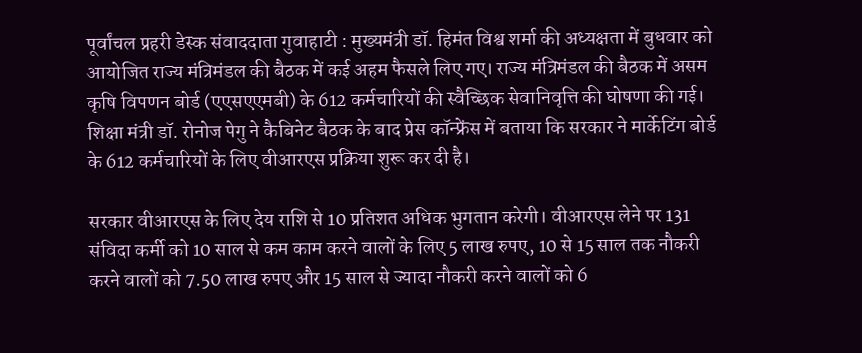पूर्वांचल प्रहरी डेस्क संवाददाता गुवाहाटी : मुख्यमंत्री डॉ. हिमंत विश्व शर्मा की अध्यक्षता में बुधवार को आयोजित राज्य मंत्रिमंडल की बैठक में कई अहम फैसले लिए गए। राज्य मंत्रिमंडल की बैठक में असम कृषि विपणन बोर्ड (एएसएएमबी) के 612 कर्मचारियों की स्वैच्छिक सेवानिवृत्ति की घोषणा की गई। शिक्षा मंत्री डॉ. रोनोज पेगु ने कैबिनेट बैठक के बाद प्रेस कॉन्फ्रेंस में बताया कि सरकार ने मार्केटिंग बोर्ड के 612 कर्मचारियों के लिए वीआरएस प्रक्रिया शुरू कर दी है।

सरकार वीआरएस के लिए देय राशि से 10 प्रतिशत अधिक भुगतान करेगी। वीआरएस लेने पर 131 संविदा कर्मी को 10 साल से कम काम करने वालों के लिए 5 लाख रुपए, 10 से 15 साल तक नौकरी करने वालों को 7.50 लाख रुपए और 15 साल से ज्यादा नौकरी करने वालों को 6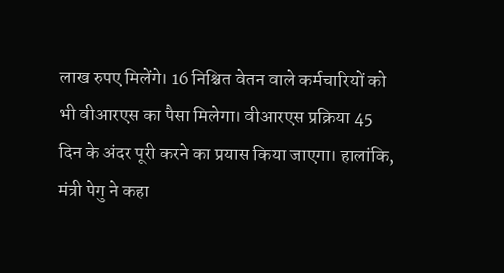लाख रुपए मिलेंगे। 16 निश्चित वेतन वाले कर्मचारियों को भी वीआरएस का पैसा मिलेगा। वीआरएस प्रक्रिया 45 दिन के अंदर पूरी करने का प्रयास किया जाएगा। हालांकि, मंत्री पेगु ने कहा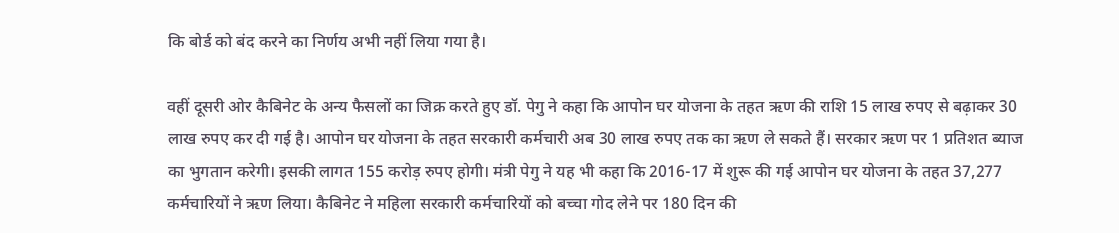कि बोर्ड को बंद करने का निर्णय अभी नहीं लिया गया है।

वहीं दूसरी ओर कैबिनेट के अन्य फैसलों का जिक्र करते हुए डॉ. पेगु ने कहा कि आपोन घर योजना के तहत ऋण की राशि 15 लाख रुपए से बढ़ाकर 30 लाख रुपए कर दी गई है। आपोन घर योजना के तहत सरकारी कर्मचारी अब 30 लाख रुपए तक का ऋण ले सकते हैं। सरकार ऋण पर 1 प्रतिशत ब्याज का भुगतान करेगी। इसकी लागत 155 करोड़ रुपए होगी। मंत्री पेगु ने यह भी कहा कि 2016-17 में शुरू की गई आपोन घर योजना के तहत 37,277 कर्मचारियों ने ऋण लिया। कैबिनेट ने महिला सरकारी कर्मचारियों को बच्चा गोद लेने पर 180 दिन की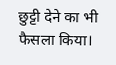छुट्टी देने का भी फैसला किया।